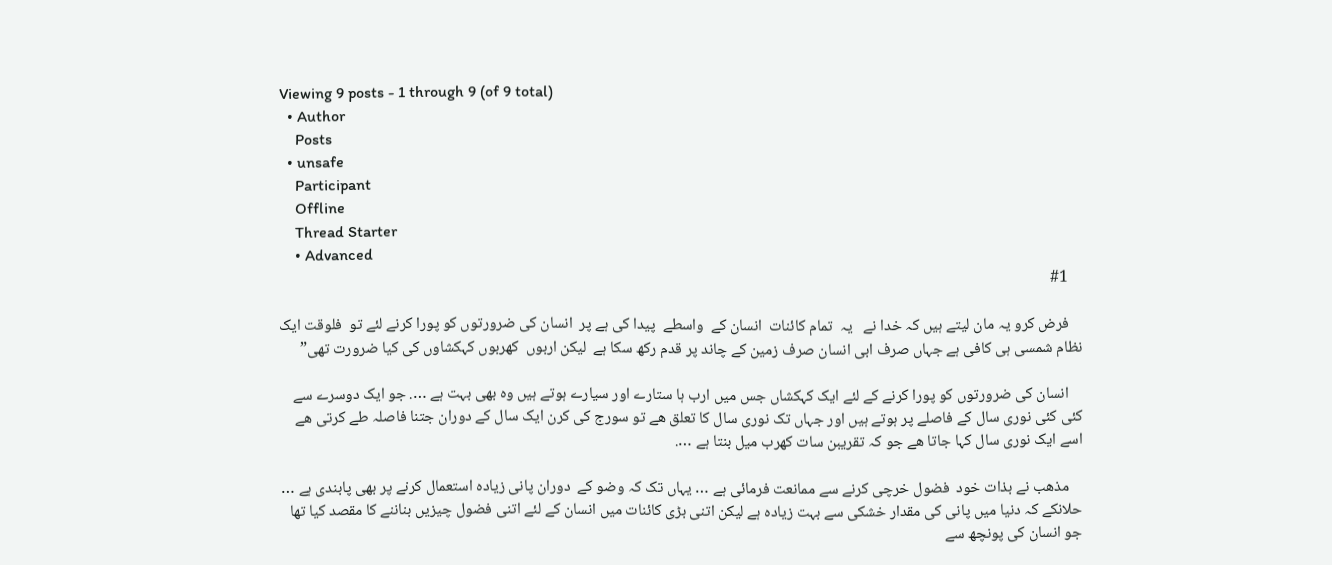Viewing 9 posts - 1 through 9 (of 9 total)
  • Author
    Posts
  • unsafe
    Participant
    Offline
    Thread Starter
    • Advanced
    #1

    فرض کرو یہ مان لیتے ہیں کہ خدا نے   یہ  تمام کائنات  انسان کے  واسطے  پیدا کی ہے پر  انسان کی ضرورتوں کو پورا کرنے لئے تو  فلوقت ایک نظام شمسی ہی کافی ہے جہاں صرف ابی انسان صرف زمین کے چاند پر قدم رکھ سکا ہے  لیکن اربوں  کھربوں کہکشاوں کی کیا ضرورت تھی”

    انسان کی ضرورتوں کو پورا کرنے کے لئے ایک کہکشاں جس میں ارب ہا ستارے اور سیارے ہوتے ہیں وہ بھی بہت ہے …. جو ایک دوسرے سے کئی کئی نوری سال کے فاصلے پر ہوتے ہیں اور جہاں تک نوری سال کا تعلق ھے تو سورج کی کرن ایک سال کے دوران جتنا فاصلہ طے کرتی ھے اسے ایک نوری سال کہا جاتا ھے جو کہ تقریبن سات کھرب میل بنتا ہے ….

    مذھب نے بذات خود  فضول خرچی کرنے سے ممانعت فرمائی ہے … یہاں تک کہ وضو کے  دوران پانی زیادہ استعمال کرنے پر بھی پابندی ہے … حلانکے کہ دنیا میں پانی کی مقدار خشکی سے بہت زیادہ ہے لیکن اتنی بڑی کائنات میں انسان کے لئے اتنی فضول چیزیں بناننے کا مقصد کیا تھا جو انسان کی پونچھ سے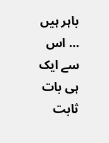باہر ہیں … اس سے ایک ہی بات ثابت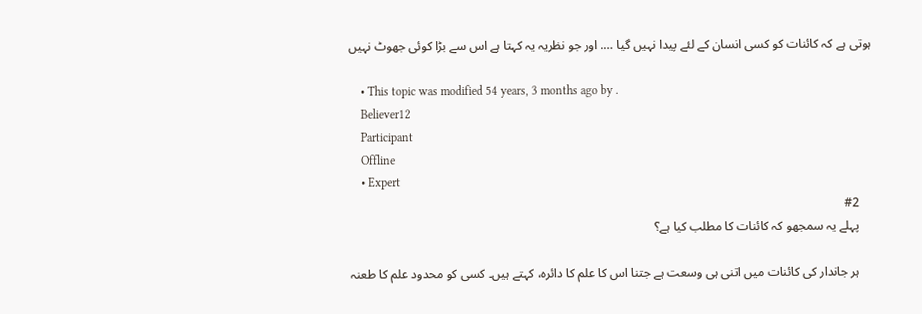ہوتی ہے کہ کائنات کو کسی انسان کے لئے پیدا نہیں گیا …. اور جو نظریہ یہ کہتا ہے اس سے بڑا کوئی جھوٹ نہیں

    • This topic was modified 54 years, 3 months ago by .
    Believer12
    Participant
    Offline
    • Expert
    #2
    پہلے یہ سمجھو کہ کائنات کا مطلب کیا ہے؟

    ہر جاندار کی کائنات میں اتنی ہی وسعت ہے جتنا اس کا علم کا دائرہ، کہتے ہیں۔ کسی کو محدود علم کا طعنہ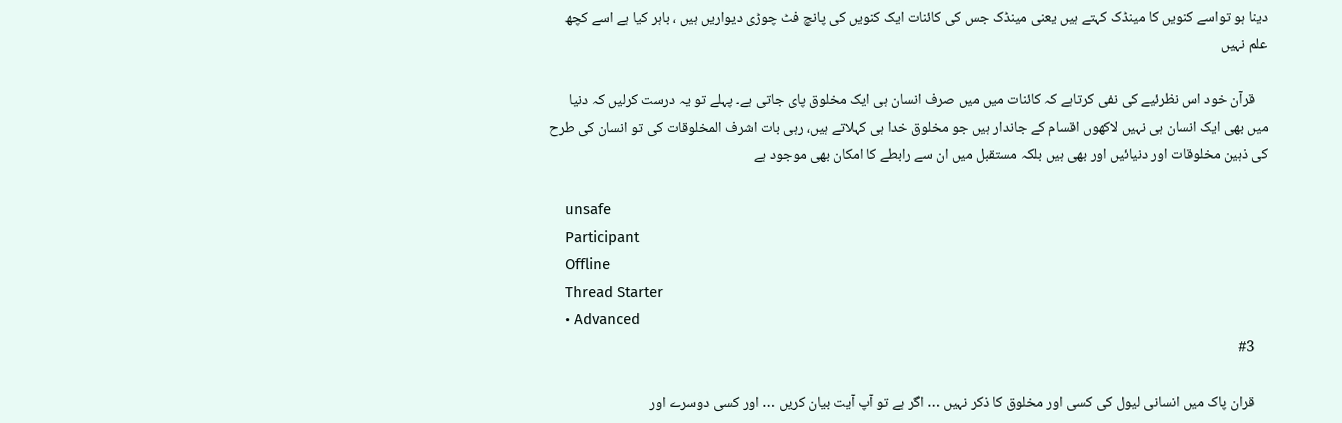دینا ہو تواسے کنویں کا مینڈک کہتے ہیں یعنی مینڈک جس کی کائنات ایک کنویں کی پانچ فٹ چوڑی دیواریں ہیں ، باہر کیا ہے اسے کچھ علم نہیں

    قرآن خود اس نظرئیے کی نفی کرتاہے کہ کائنات میں میں صرف انسان ہی ایک مخلوق پای جاتی ہے۔ پہلے تو یہ درست کرلیں کہ دنیا میں بھی ایک انسان ہی نہیں لاکھوں اقسام کے جاندار ہیں جو مخلوق خدا ہی کہلاتے ہیں، رہی بات اشرف المخلوقات کی تو انسان کی طرح کی ذہین مخلوقات اور دنیائیں اور بھی ہیں بلکہ مستقبل میں ان سے رابطے کا امکان بھی موجود ہے

    unsafe
    Participant
    Offline
    Thread Starter
    • Advanced
    #3

    قران پاک میں انسانی لیول کی کسی اور مخلوق کا ذکر نہیں … اگر ہے تو آپ آیت بیان کریں … اور کسی دوسرے اور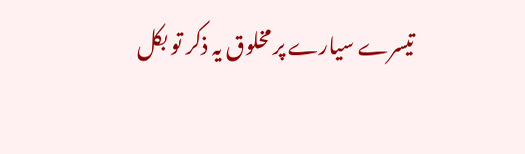تیسرے سیارے پر مخلوق یہ ذکر تو بکل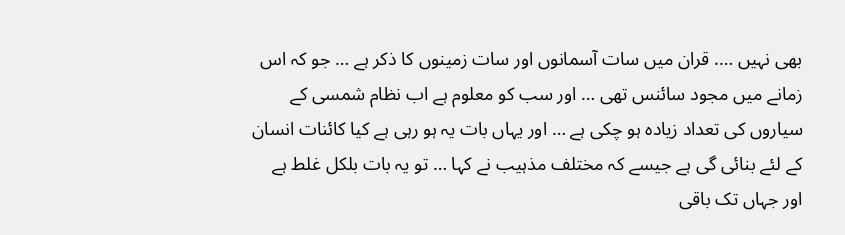بھی نہیں …. قران میں سات آسمانوں اور سات زمینوں کا ذکر ہے … جو کہ اس زمانے میں مجود سائنس تھی … اور سب کو معلوم ہے اب نظام شمسی کے سیاروں کی تعداد زیادہ ہو چکی ہے … اور یہاں بات یہ ہو رہی ہے کیا کائنات انسان کے لئے بنائی گی ہے جیسے کہ مختلف مذہیب نے کہا … تو یہ بات بلکل غلط ہے اور جہاں تک باقی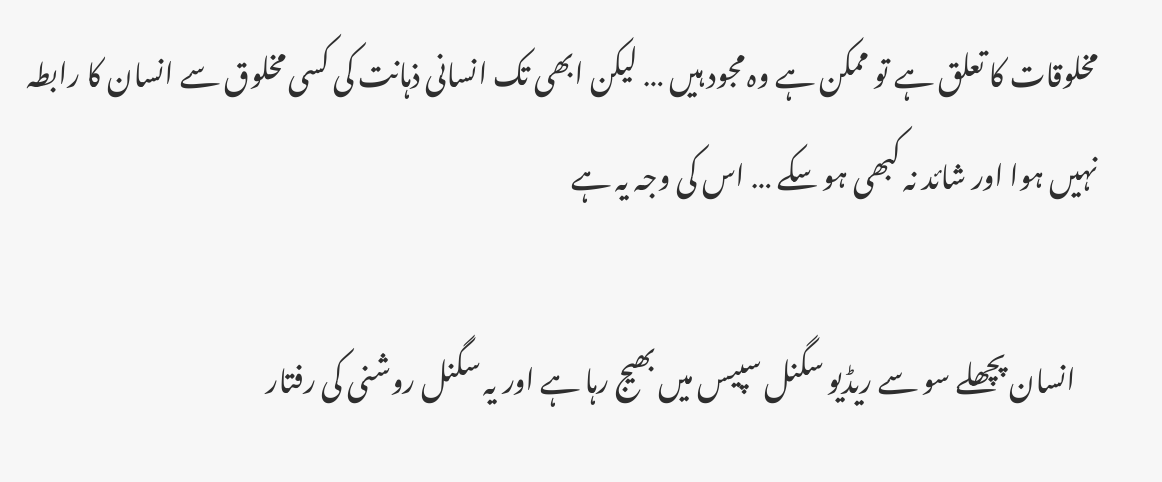مخلوقات کا تعلق ہے تو ممکن ہے وہ مجود ہیں … لیکن ابھی تک انسانی ذہانت کی کسی مخلوق سے انسان کا رابطہ نہیں ہوا اور شائد نہ کبھی ہو سکے … اس کی وجہ یہ ہے

    انسان پچھلے سو سے ریڈیو سگنل سپیس میں بھیج رہا ہے اور یہ سگنل روشنی کی رفتار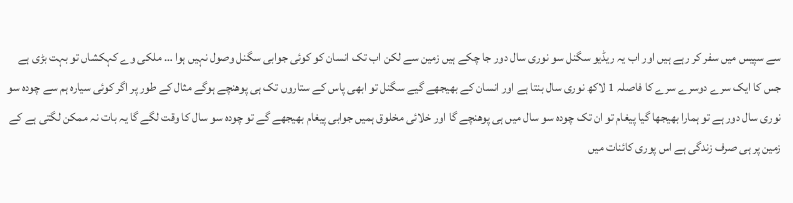سے سپیس میں سفر کر رہے ہیں اور اب یہ ریڈیو سگنل سو نوری سال دور جا چکے ہیں زمین سے لکن اب تک انسان کو کوئی جوابی سگنل وصول نہیں ہوا … ملکی وے کہکشاں تو بہت بڑی ہے جس کا ایک سرے دوسرے سرے کا فاصلہ 1 لاکھ نوری سال بنتا ہے اور انسان کے بھیجھے گیے سگنل تو ابھی پاس کے ستاروں تک ہی پوھنچے ہوگے مثال کے طور پر اگر کوئی سیارہ ہم سے چودہ سو نوری سال دور ہے تو ہمارا بھیجھا گیا پیغام تو ان تک چودہ سو سال میں ہی پوھنچے گا اور خلائی مخلوق ہمیں جوابی پیغام بھیجھے گے تو چودہ سو سال کا وقت لگے گا یہ بات نہ ممکن لگتی ہے کے زمین پر ہی صرف زندگی ہے اس پوری کائنات میں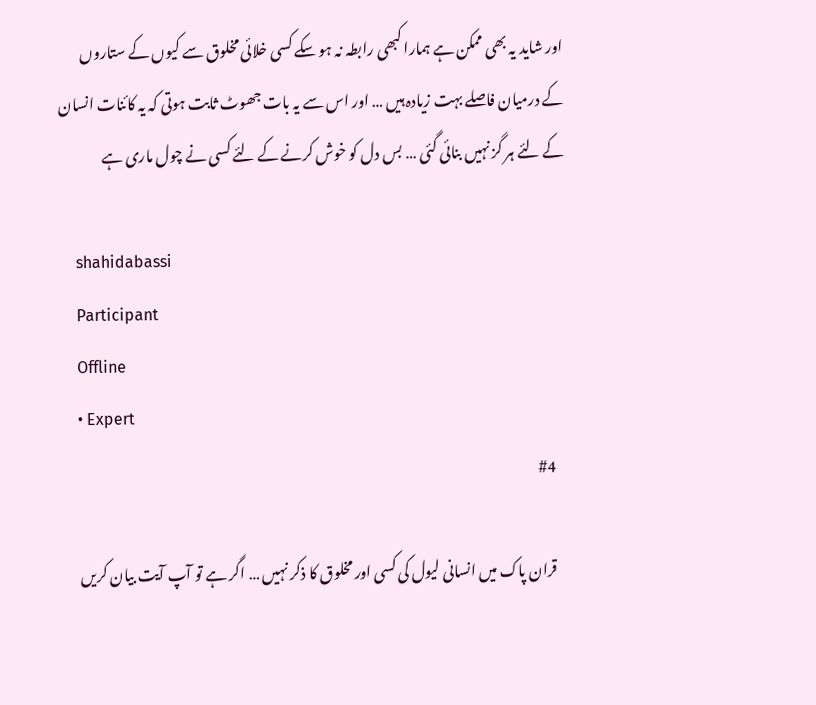اور شاید یہ بھی ممکن ہے ہمارا کبھی رابطہ نہ ہو سکے کسی خلائی مخلوق سے کیوں کے ستاروں کے درمیان فاصلے بہت زیادہ ہیں … اور اس سے یہ بات جھوٹ ثابت ہوتی کہ یہ کائنات انسان کے لئے ہر گز نہیں بنائی گئی … بس دل کو خوش کرنے کے لئے کسی نے چول ماری ہے

    shahidabassi
    Participant
    Offline
    • Expert
    #4

    قران پاک میں انسانی لیول کی کسی اور مخلوق کا ذکر نہیں … اگر ہے تو آپ آیت بیان کریں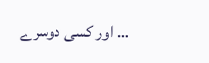… اور کسی دوسرے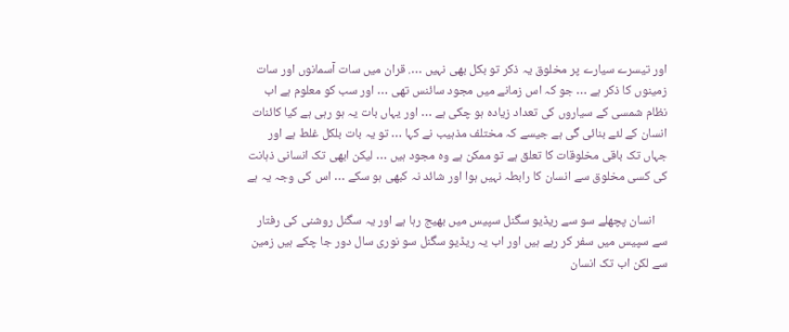اور تیسرے سیارے پر مخلوق یہ ذکر تو بکل بھی نہیں …. قران میں سات آسمانوں اور سات زمینوں کا ذکر ہے … جو کہ اس زمانے میں مجود سائنس تھی … اور سب کو معلوم ہے اب نظام شمسی کے سیاروں کی تعداد زیادہ ہو چکی ہے … اور یہاں بات یہ ہو رہی ہے کیا کائنات انسان کے لئے بنائی گی ہے جیسے کہ مختلف مذہیب نے کہا … تو یہ بات بلکل غلط ہے اور جہاں تک باقی مخلوقات کا تعلق ہے تو ممکن ہے وہ مجود ہیں … لیکن ابھی تک انسانی ذہانت کی کسی مخلوق سے انسان کا رابطہ نہیں ہوا اور شائد نہ کبھی ہو سکے … اس کی وجہ یہ ہے

    انسان پچھلے سو سے ریڈیو سگنل سپیس میں بھیج رہا ہے اور یہ سگنل روشنی کی رفتار سے سپیس میں سفر کر رہے ہیں اور اب یہ ریڈیو سگنل سو نوری سال دور جا چکے ہیں زمین سے لکن اب تک انسان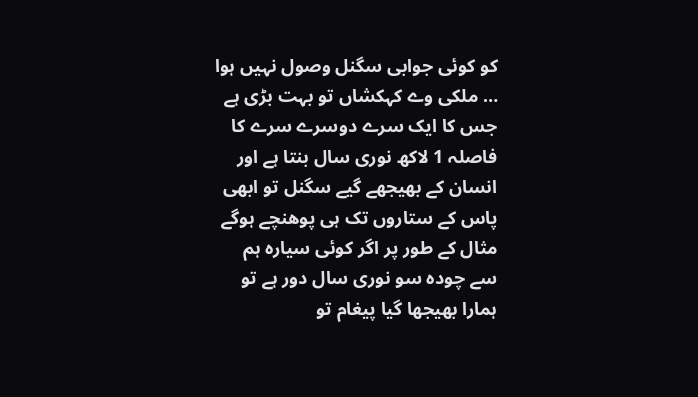کو کوئی جوابی سگنل وصول نہیں ہوا … ملکی وے کہکشاں تو بہت بڑی ہے جس کا ایک سرے دوسرے سرے کا فاصلہ 1 لاکھ نوری سال بنتا ہے اور انسان کے بھیجھے گیے سگنل تو ابھی پاس کے ستاروں تک ہی پوھنچے ہوگے مثال کے طور پر اگر کوئی سیارہ ہم سے چودہ سو نوری سال دور ہے تو ہمارا بھیجھا گیا پیغام تو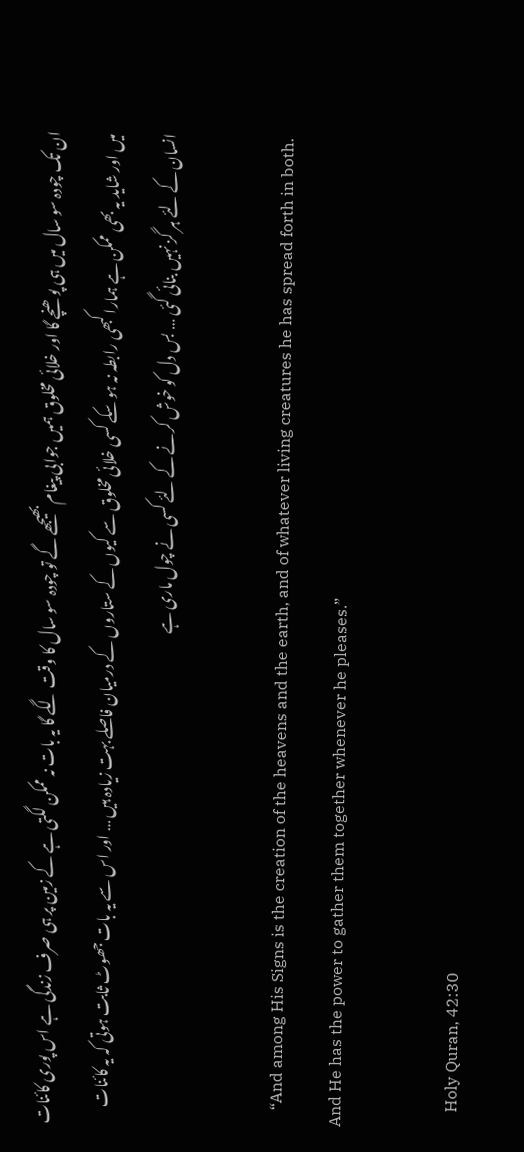ان تک چودہ سو سال میں ہی پوھنچے گا اور خلائی مخلوق ہمیں جوابی پیغام بھیجھے گے تو چودہ سو سال کا وقت لگے گا یہ بات نہ ممکن لگتی ہے کے زمین پر ہی صرف زندگی ہے اس پوری کائنات میں اور شاید یہ بھی ممکن ہے ہمارا کبھی رابطہ نہ ہو سکے کسی خلائی مخلوق سے کیوں کے ستاروں کے درمیان فاصلے بہت زیادہ ہیں … اور اس سے یہ بات جھوٹ ثابت ہوتی کہ یہ کائنات انسان کے لئے ہر گز نہیں بنائی گئی … بس دل کو خوش کرنے کے لئے کسی نے چول ماری ہے

    “And among His Signs is the creation of the heavens and the earth, and of whatever living creatures he has spread forth in both. And He has the power to gather them together whenever he pleases.”

    Holy Quran, 42:30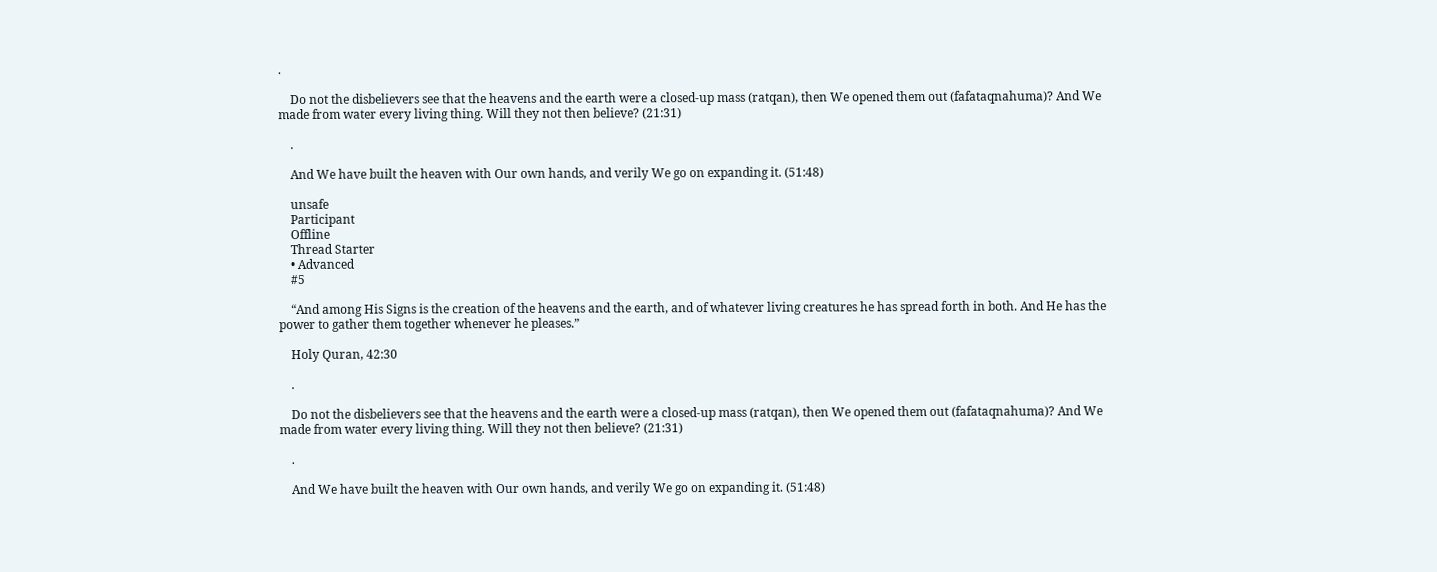.

    Do not the disbelievers see that the heavens and the earth were a closed-up mass (ratqan), then We opened them out (fafataqnahuma)? And We made from water every living thing. Will they not then believe? (21:31)

    .

    And We have built the heaven with Our own hands, and verily We go on expanding it. (51:48)

    unsafe
    Participant
    Offline
    Thread Starter
    • Advanced
    #5

    “And among His Signs is the creation of the heavens and the earth, and of whatever living creatures he has spread forth in both. And He has the power to gather them together whenever he pleases.”

    Holy Quran, 42:30

    .

    Do not the disbelievers see that the heavens and the earth were a closed-up mass (ratqan), then We opened them out (fafataqnahuma)? And We made from water every living thing. Will they not then believe? (21:31)

    .

    And We have built the heaven with Our own hands, and verily We go on expanding it. (51:48)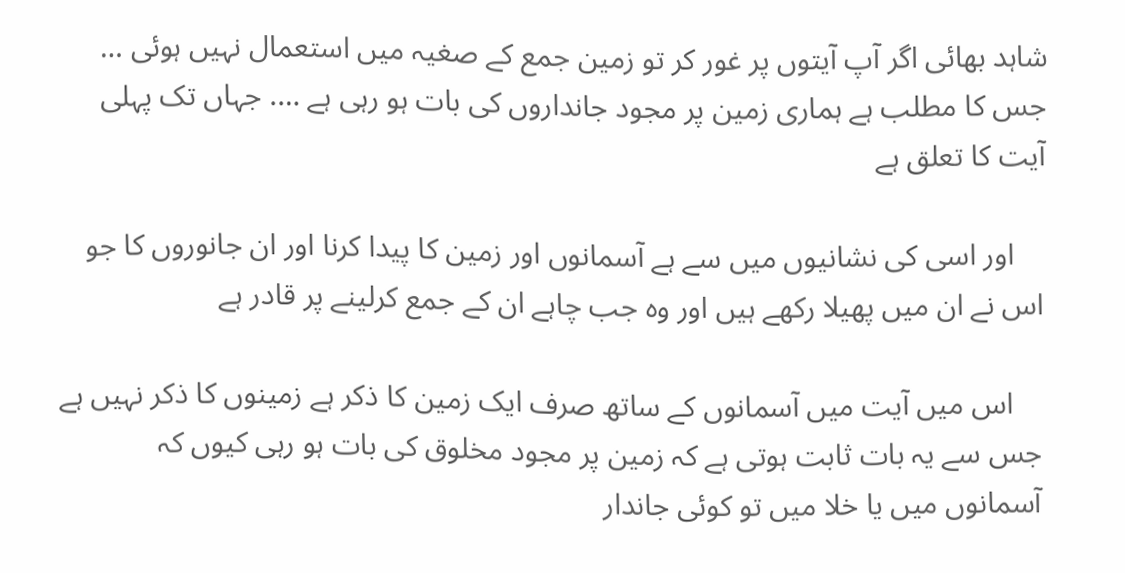شاہد بھائی اگر آپ آیتوں پر غور کر تو زمین جمع کے صغیہ میں استعمال نہیں ہوئی … جس کا مطلب ہے ہماری زمین پر مجود جانداروں کی بات ہو رہی ہے …. جہاں تک پہلی آیت کا تعلق ہے

    اور اسی کی نشانیوں میں سے ہے آسمانوں اور زمین کا پیدا کرنا اور ان جانوروں کا جو اس نے ان میں پھیلا رکھے ہیں اور وہ جب چاہے ان کے جمع کرلینے پر قادر ہے

    اس میں آیت میں آسمانوں کے ساتھ صرف ایک زمین کا ذکر ہے زمینوں کا ذکر نہیں ہے جس سے یہ بات ثابت ہوتی ہے کہ زمین پر مجود مخلوق کی بات ہو رہی کیوں کہ آسمانوں میں یا خلا میں تو کوئی جاندار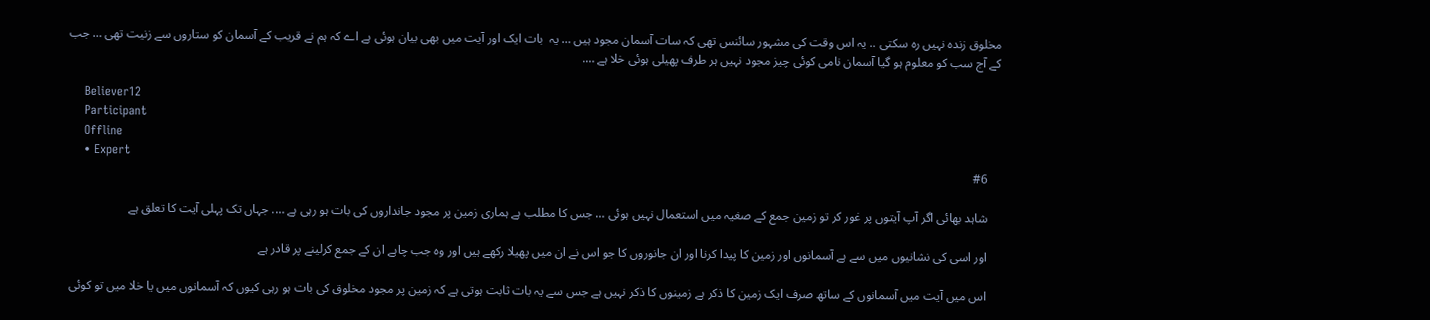مخلوق زندہ نہیں رہ سکتی .. یہ اس وقت کی مشہور سائنس تھی کہ سات آسمان مجود ہیں … یہ  بات ایک اور آیت میں بھی بیان ہوئی ہے اے کہ ہم نے قریب کے آسمان کو ستاروں سے زنیت تھی … جب کے آج سب کو معلوم ہو گیا آسمان نامی کوئی چیز مجود نہیں ہر طرف پھیلی ہوئی خلا ہے ….

    Believer12
    Participant
    Offline
    • Expert
    #6

    شاہد بھائی اگر آپ آیتوں پر غور کر تو زمین جمع کے صغیہ میں استعمال نہیں ہوئی … جس کا مطلب ہے ہماری زمین پر مجود جانداروں کی بات ہو رہی ہے …. جہاں تک پہلی آیت کا تعلق ہے

    اور اسی کی نشانیوں میں سے ہے آسمانوں اور زمین کا پیدا کرنا اور ان جانوروں کا جو اس نے ان میں پھیلا رکھے ہیں اور وہ جب چاہے ان کے جمع کرلینے پر قادر ہے

    اس میں آیت میں آسمانوں کے ساتھ صرف ایک زمین کا ذکر ہے زمینوں کا ذکر نہیں ہے جس سے یہ بات ثابت ہوتی ہے کہ زمین پر مجود مخلوق کی بات ہو رہی کیوں کہ آسمانوں میں یا خلا میں تو کوئی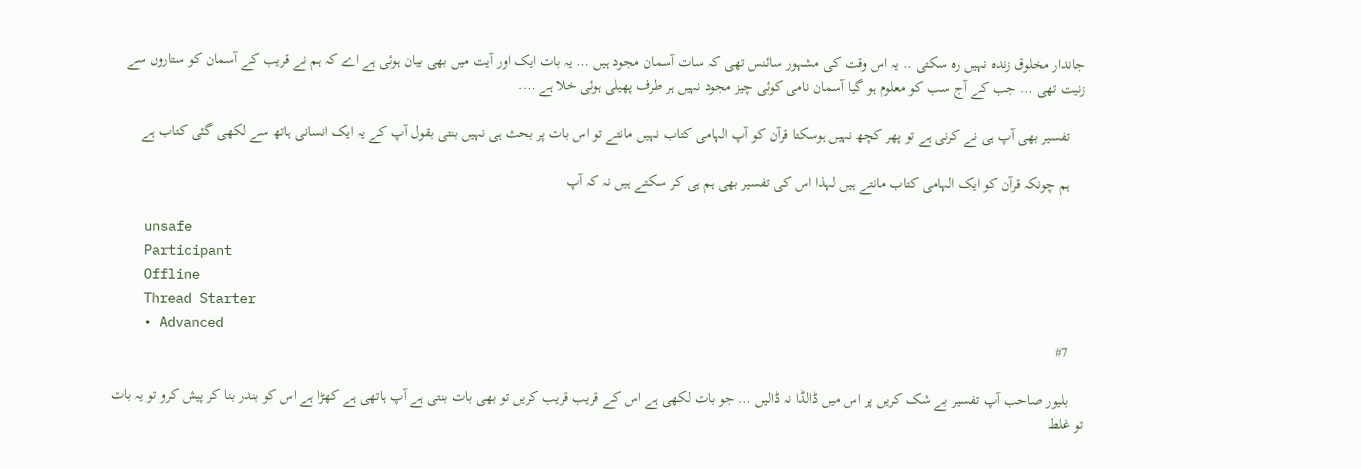جاندار مخلوق زندہ نہیں رہ سکتی .. یہ اس وقت کی مشہور سائنس تھی کہ سات آسمان مجود ہیں … یہ بات ایک اور آیت میں بھی بیان ہوئی ہے اے کہ ہم نے قریب کے آسمان کو ستاروں سے زنیت تھی … جب کے آج سب کو معلوم ہو گیا آسمان نامی کوئی چیز مجود نہیں ہر طرف پھیلی ہوئی خلا ہے ….

    تفسیر بھی آپ ہی نے کرنی ہے تو پھر کچھ نہیں ہوسکتا قرآن کو آپ الہامی کتاب نہیں مانتے تو اس بات پر بحث ہی نہیں بنتی بقول آپ کے یہ ایک انسانی ہاتھ سے لکھی گئی کتاب ہے

    ہم چونکہ قرآن کو ایک الہامی کتاب مانتے ہیں لہذا اس کی تفسیر بھی ہم ہی کر سکتے ہیں نہ کہ آپ

    unsafe
    Participant
    Offline
    Thread Starter
    • Advanced
    #7

    بلیور صاحب آپ تفسیر بے شک کریں پر اس میں ڈالڈا نہ ڈالیں … جو بات لکھی ہے اس کے قریب قریب کریں تو بھی بات بنتی ہے آپ ہاتھی ہے کھڑا ہے اس کو بندر بنا کر پیش کرو تو یہ بات تو غلط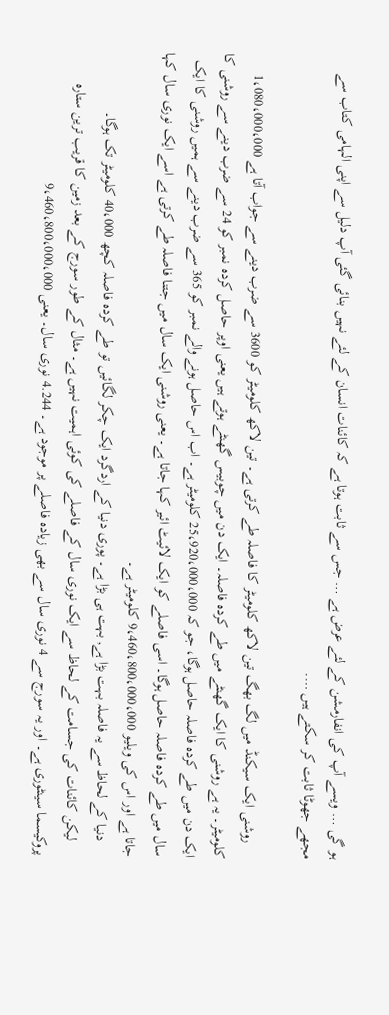ہو گی … ویسے آپ کی انفارمشن کے لئے عرض ہے … جس سے ثابت ہوتا ہے کہ کائنات انسان کے لئے نہیں بنائی گئی آپ دلیل سے اپنی الہامی کتاب سے مجھے جھوٹا ثابت کر سکتے ہیں ….

    روشنی ایک سیکنڈ میں لگ بھگ تین لاکھ کلومیٹر کا فاصلہ طے کرتی ہے۔ تین لاکھ کلومیٹر کو 3600 سے ضرب دینے سے جواب آتا ہے 1،080،000،000 کلومیٹر۔ یہ ہے روشنی کا ایک گھنٹے میں طے کردہ فاصلہ۔ ایک دن میں چوبیس گھنٹے ہوتے ہیں یعنی اوپر حاصل کردہ نمبر کو 24 سے ضرب دینے سے روشنی کا ایک دن میں طے کردہ فاصلہ حاصل ہوگا، جو کہ 25،920،000،000 کلومیٹر ہے۔ اب اس حاصل ہونے والے نمبر کو 365 سے ضرب دینے سے ہمیں روشنی کا ایک سال میں طے کردہ فاصلہ حاصل ہوگا۔ اسی فاصلے کو ایک لائیٹ ائیر کہا جاتا ہے۔ یعنی روشنی ایک سال میں جتنا فاصلہ طے کرتی ہے اسے ایک نوری سال کہا جاتا ہے اور اس کی ویلیو 9،460،800،000،000 کلومیٹر ہے۔
    دنیا کے لحاظ سے یہ فاصلہ بہت بڑا ہے, بہت ہی بڑا ہے۔ پوری دنیا کے اردگرد ایک چکر لگائیں تو طے کردہ فاصلہ کچھ 40،000 کلومیٹر تک ہوگا۔
    لیکن کائنات کی جسامت کے لحاظ سے ایک نوری سال کے فاصلے کی کوئی اہمیت نہیں ہے۔ مثال کے طور سورج کے بعد زمین کا قریب ترین ستارہ پروکیسما سینٹوری ہے۔ اور یہ سورج سے 4 نوری سال سے بھی زیادہ فاصلے پر موجود ہے۔ 4.244 نوری سال۔ یعنی 9،460،800،000،000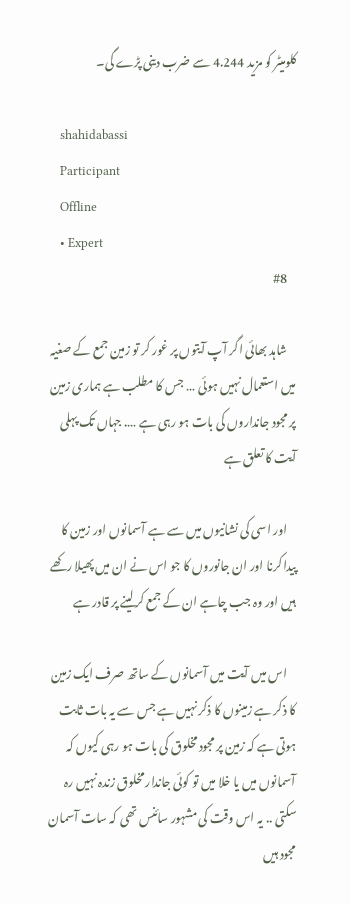کلومیٹر کو مزید 4.244 سے ضرب دینی پڑے گی۔

    shahidabassi
    Participant
    Offline
    • Expert
    #8

    شاہد بھائی اگر آپ آیتوں پر غور کر تو زمین جمع کے صغیہ میں استعمال نہیں ہوئی … جس کا مطلب ہے ہماری زمین پر مجود جانداروں کی بات ہو رہی ہے …. جہاں تک پہلی آیت کا تعلق ہے

    اور اسی کی نشانیوں میں سے ہے آسمانوں اور زمین کا پیدا کرنا اور ان جانوروں کا جو اس نے ان میں پھیلا رکھے ہیں اور وہ جب چاہے ان کے جمع کرلینے پر قادر ہے

    اس میں آیت میں آسمانوں کے ساتھ صرف ایک زمین کا ذکر ہے زمینوں کا ذکر نہیں ہے جس سے یہ بات ثابت ہوتی ہے کہ زمین پر مجود مخلوق کی بات ہو رہی کیوں کہ آسمانوں میں یا خلا میں تو کوئی جاندار مخلوق زندہ نہیں رہ سکتی .. یہ اس وقت کی مشہور سائنس تھی کہ سات آسمان مجود ہیں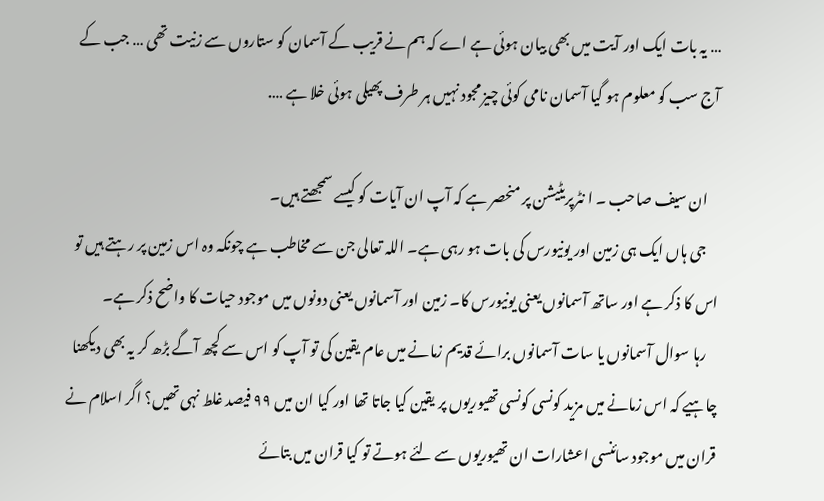… یہ بات ایک اور آیت میں بھی بیان ہوئی ہے اے کہ ہم نے قریب کے آسمان کو ستاروں سے زنیت تھی … جب کے آج سب کو معلوم ہو گیا آسمان نامی کوئی چیز مجود نہیں ہر طرف پھیلی ہوئی خلا ہے ….

    ان سیف صاحب ۔ ا نٹرپریٹیشن پر منحصر ہے کہ آپ ان آیات کو کیسے سمجھتے ہیں۔
    جی ہاں ایک ہی زمین اور یونیورس کی بات ہو رہی ہے۔ اللہ تعالی جن سے مخاطب ہے چونکہ وہ اس زمین پر رہتے ہیں تو اس کا ذکر ہے اور ساتھ آسمانوں یعنی یونیورس کا۔ زمین اور آسمانوں یعنی دونوں میں موجود حیات کا واضح ذکر ہے۔
    رہا سوال آسمانوں یا سات آسمانوں برائے قدیم زمانے میں عام یقین کی تو آپ کو اس سے کچھ آگے بڑھ کر یہ بھی دیکھنا چاہیے کہ اس زمانے میں مزید کونسی کونسی تھیوریوں پر یقین کیا جاتا تھا اور کیا ان میں ۹۹ فیصد غلط نہی تھیں؟ اگر اسلام نے قران میں موجود سائنسی اعشارات ان تھیوریوں سے لئے ہوتے تو کیا قران میں بتائے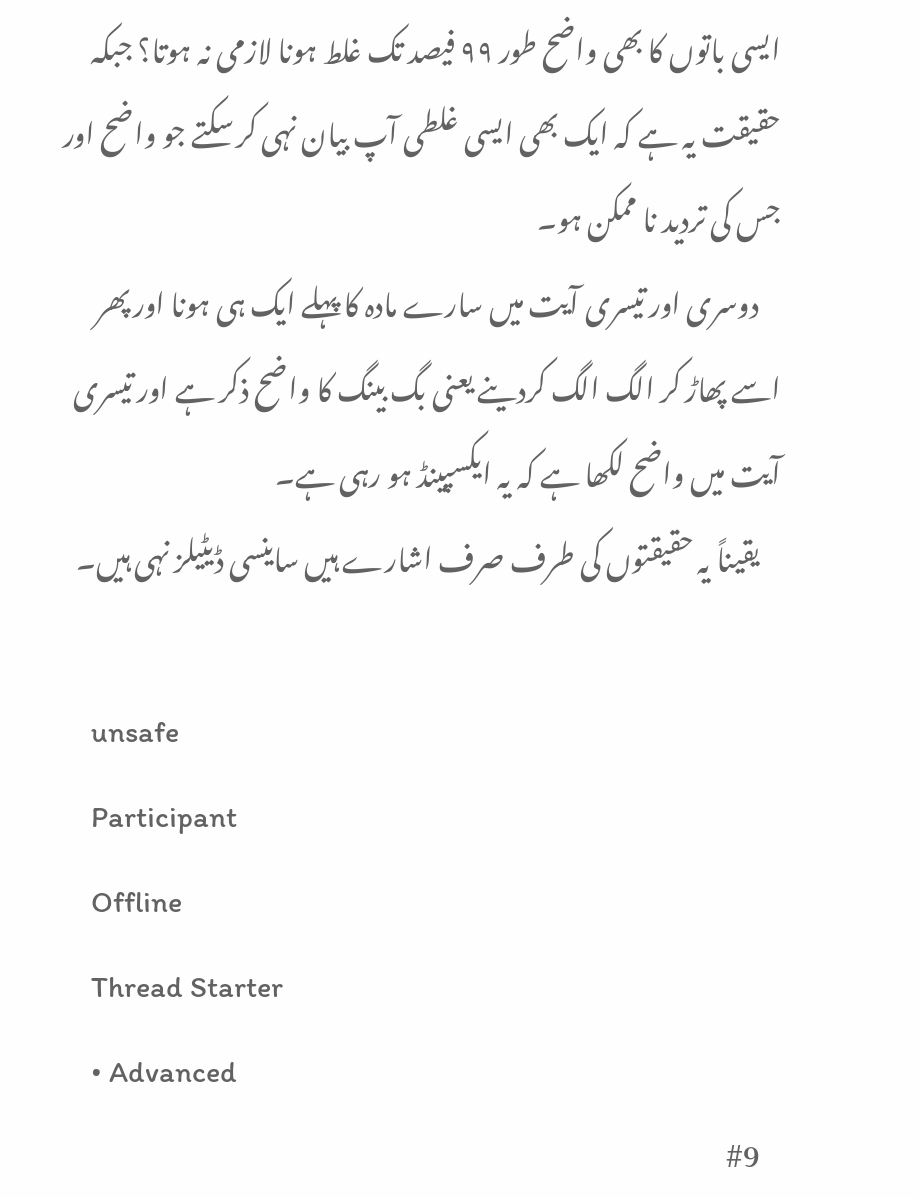ایسی باتوں کا بھی واضح طور ۹۹ فیصد تک غلط ہونا لازمی نہ ہوتا؟ جبکہ حقیقت یہ ہے کہ ایک بھی ایسی غلطی آپ بیان نہی کر سکتے جو واضح اور جس کی تردید نا ممکن ہو۔
    دوسری اور تیسری آیت میں سارے مادہ کا پہلے ایک ہی ہونا اور پھر اسے پھاڑ کر الگ الگ کردینے یعنی بگ بینگ کا واضح ذکر ہے اور تیسری آیت میں واضح لکھا ہے کہ یہ ایکسپینڈ ہو رہی ہے۔
    یقیناً یہ حقیقتوں کی طرف صرف اشارے ہیں ساینسی ڈیٹیلز نہی ہیں۔

    unsafe
    Participant
    Offline
    Thread Starter
    • Advanced
    #9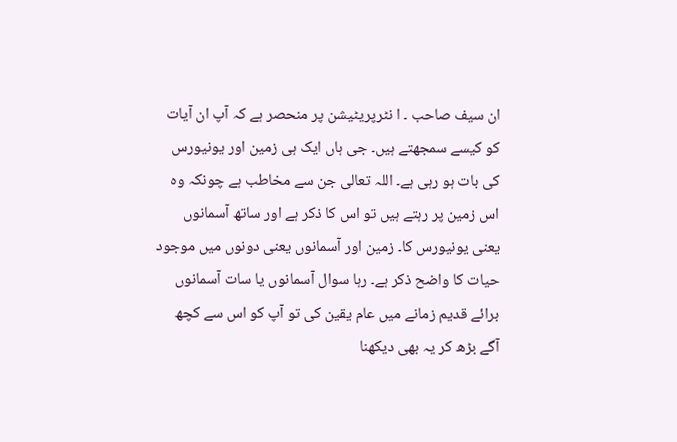ان سیف صاحب ۔ ا نٹرپریٹیشن پر منحصر ہے کہ آپ ان آیات کو کیسے سمجھتے ہیں۔ جی ہاں ایک ہی زمین اور یونیورس کی بات ہو رہی ہے۔ اللہ تعالی جن سے مخاطب ہے چونکہ وہ اس زمین پر رہتے ہیں تو اس کا ذکر ہے اور ساتھ آسمانوں یعنی یونیورس کا۔ زمین اور آسمانوں یعنی دونوں میں موجود حیات کا واضح ذکر ہے۔ رہا سوال آسمانوں یا سات آسمانوں برائے قدیم زمانے میں عام یقین کی تو آپ کو اس سے کچھ آگے بڑھ کر یہ بھی دیکھنا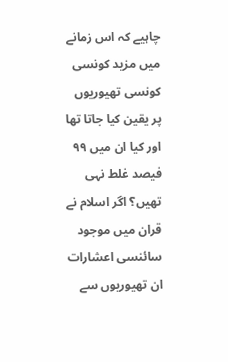چاہیے کہ اس زمانے میں مزید کونسی کونسی تھیوریوں پر یقین کیا جاتا تھا اور کیا ان میں ۹۹ فیصد غلط نہی تھیں؟ اگر اسلام نے قران میں موجود سائنسی اعشارات ان تھیوریوں سے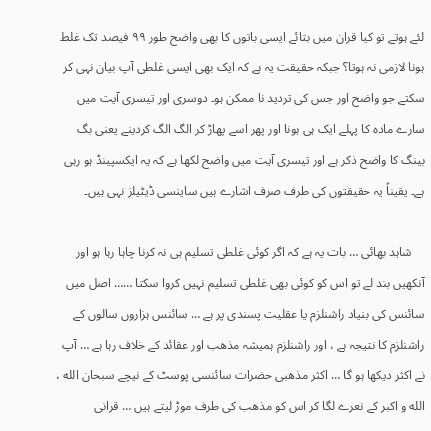لئے ہوتے تو کیا قران میں بتائے ایسی باتوں کا بھی واضح طور ۹۹ فیصد تک غلط ہونا لازمی نہ ہوتا؟ جبکہ حقیقت یہ ہے کہ ایک بھی ایسی غلطی آپ بیان نہی کر سکتے جو واضح اور جس کی تردید نا ممکن ہو۔ دوسری اور تیسری آیت میں سارے مادہ کا پہلے ایک ہی ہونا اور پھر اسے پھاڑ کر الگ الگ کردینے یعنی بگ بینگ کا واضح ذکر ہے اور تیسری آیت میں واضح لکھا ہے کہ یہ ایکسپینڈ ہو رہی ہے۔ یقیناً یہ حقیقتوں کی طرف صرف اشارے ہیں ساینسی ڈیٹیلز نہی ہیں۔

    شاہد بھائی … بات یہ ہے کہ اگر کوئی غلطی تسلیم ہی نہ کرنا چاہا رہا ہو اور آنکھیں بند لے تو اس کو کوئی بھی غلطی تسلیم نہیں کروا سکتا …… اصل میں سائنس کی بنیاد راشنلزم یا عقلیت پسندی پر ہے … سائنس ہزاروں سالوں کے راشنلزم کا نتیجہ ہے ، اور راشنلزم ہمیشہ مذھب اور عقائد کے خلاف رہا ہے … آپ نے اکثر دیکھا ہو گا … اکثر مذھبی حضرات سائنسی پوسٹ کے نیچے سبحان الله ، الله و اکبر کے نعرے لگا کر اس کو مذھب کی طرف موڑ لیتے ہیں … قرانی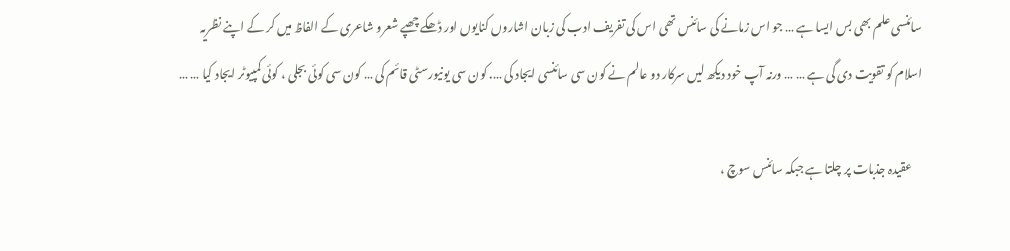سائنسی علم بھی بس ایسا ہے … جو اس زمانے کی سائنس تھی اس کی تفریف ادب کی زبان اشاروں کنایوں اور ڈھکے چھپے شعرو شاعری کے الفاظ میں کر کے اپنے نظریہ اسلام کو تقویت دی گی ہے … … ورنہ آپ خود دیکھ لیں سرکار دو عالم نے کون سی سائنسی ایجاد کی …. کون سی یونیورسٹی قائم کی … کون سی کوئی بجلی ، کوئی کمپیوٹر ایجاد کیا … …

    عقیدہ جذبات پر چلتا ہے جبکہ سائنس سوچ ،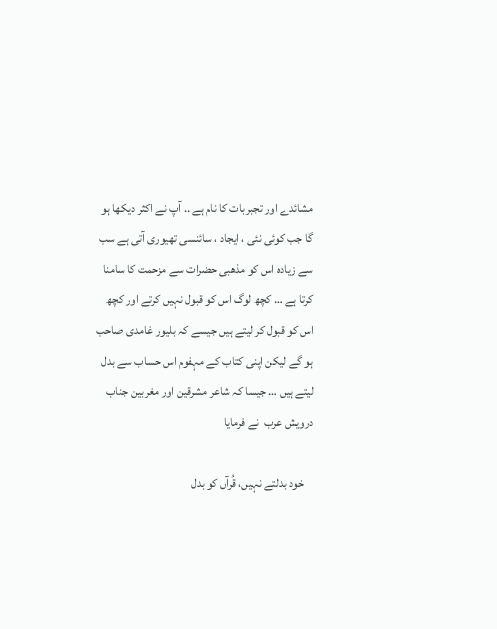مشائدے اور تجبربات کا نام ہے .. آپ نے اکثر دیکھا ہو گا جب کوئی نئی ، ایجاد ، سائنسی تھیوری آتی ہے سب سے زیادہ اس کو مذھبی حضرات سے مزحمت کا سامنا کرتا ہے … کچھ لوگ اس کو قبول نہیں کرتے اور کچھ اس کو قبول کر لیتے ہیں جیسے کہ بلیور غامدی صاحب ہو گے لیکن اپنی کتاب کے مہفوم اس حساب سے بدل لیتے ہیں … جیسا کہ شاعر مشرقین اور مغربین جناب درویش عرب  نے فرمایا

    خود بدلتے نہیں، قُرآں کو بدل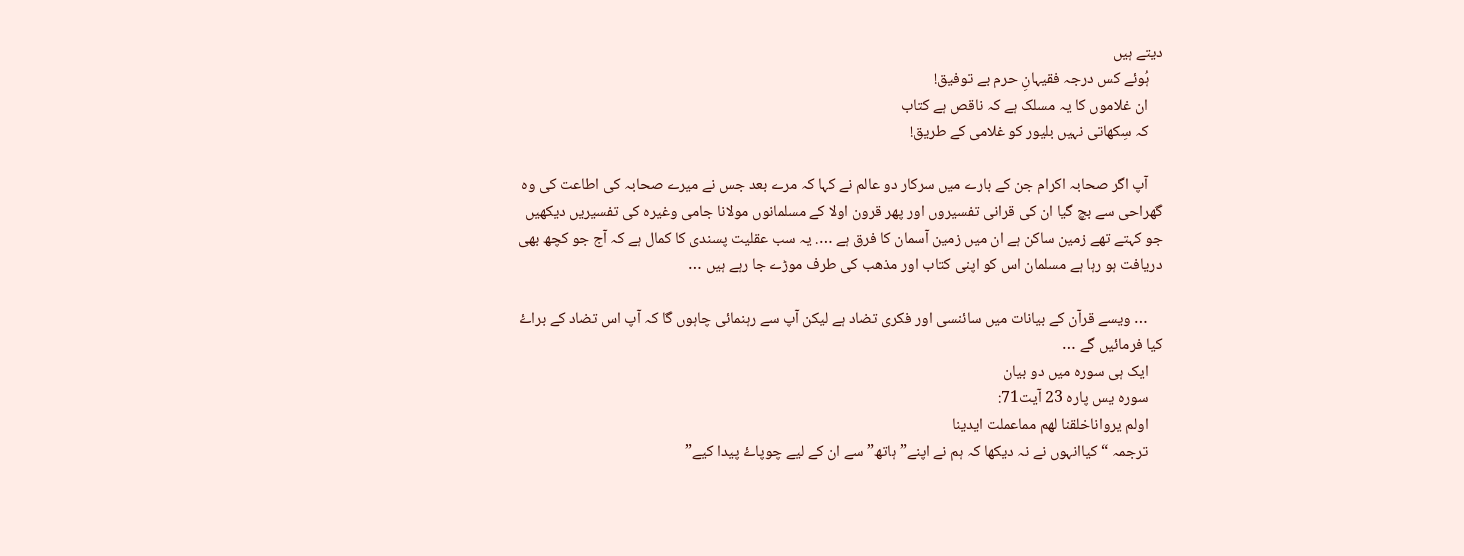دیتے ہیں
    ہُوئے کس درجہ فقیہانِ حرم بے توفیق!
    ان غلاموں کا یہ مسلک ہے کہ ناقص ہے کتاب
    کہ سِکھاتی نہیں بلیور کو غلامی کے طریق!

    آپ اگر صحابہ اکرام جن کے بارے میں سرکار دو عالم نے کہا کہ مرے بعد جس نے میرے صحابہ کی اطاعت کی وہ گھراحی سے بچ گیا ان کی قرانی تفسیروں اور پھر قرون اولا کے مسلمانوں مولانا جامی وغیرہ کی تفسیریں دیکھیں جو کہتے تھے زمین ساکن ہے ان میں زمین آسمان کا فرق ہے …. یہ سب عقلیت پسندی کا کمال ہے کہ آج جو کچھ بھی دریافت ہو رہا ہے مسلمان اس کو اپنی کتاب اور مذھب کی طرف موڑے جا رہے ہیں …

    … ویسے قرآن کے بیانات میں سائنسی اور فکری تضاد ہے لیکن آپ سے رہنمائی چاہوں گا کہ آپ اس تضاد کے براۓ کیا فرمائیں گے …
    ایک ہی سورہ میں دو بیان
    سورہ یس پارہ 23 آیت71:
    اولم یرواناخلقنا لھم مماعملت ایدینا
    ترجمہ “کیاانہوں نے نہ دیکھا کہ ہم نے اپنے”ہاتھ”سے ان کے لیے چوپاۓ پیدا کیے”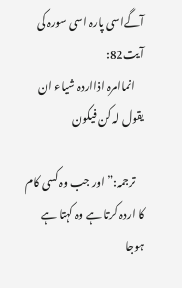آگےاسی پارہ اسی سورہ کی آیت82:
    انماامرہ اذااردہ شیاء ان یقول لہ کن فیکون

    ترجمہ:”اور جب وہ کسی کام کا اردہ کرتا ہے وہ کہتا ہے ہوجا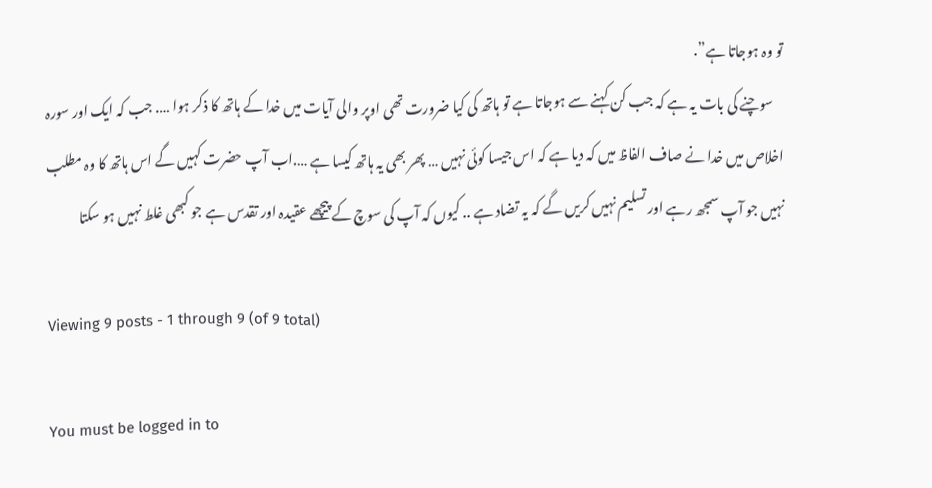تو وہ ہوجاتا ہے”.
    سوچنے کی بات یہ ہے کہ جب کن کہنے سے ہوجاتا ہے تو ہاتھ کی کیا ضرورت تھی اوپر والی آیات میں خدا کے ہاتھ کا ذکر ہوا …. جب کہ ایک اور سورہ اخلاص میں خدا نے صاف الفاظ میں کہ دیا ہے کہ اس جیسا کوئی نہیں … پھر بھی یہ ہاتھ کیسا ہے ….اب آپ حضرت کہیں گے اس ہاتھ کا وہ مطلب نہیں جو آپ سمجھ رہے اور تسلیم نہیں کریں گے کہ یہ تضاد ہے .. کیوں کہ آپ کی سوچ کے پیچھے عقیدہ اور تقدس ہے جو کبھی غلط نہیں ہو سکتا

Viewing 9 posts - 1 through 9 (of 9 total)

You must be logged in to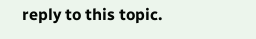reply to this topic.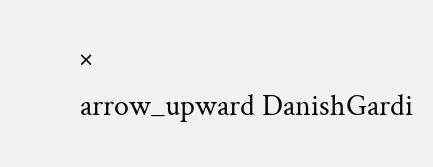×
arrow_upward DanishGardi